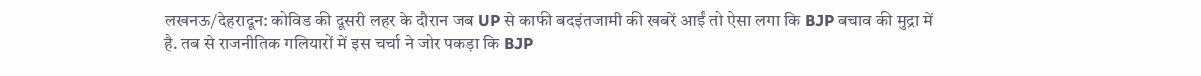लखनऊ/देहरादून: कोविड की दूसरी लहर के दौरान जब UP से काफी बदइंतजामी की खबरें आईं तो ऐसा लगा कि BJP बचाव की मुद्रा में है. तब से राजनीतिक गलियारों में इस चर्चा ने जोर पकड़ा कि BJP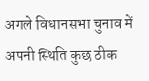अगले विधानसभा चुनाव में अपनी स्थिति कुछ ठीक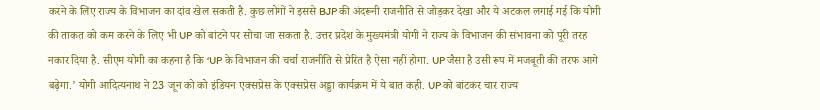करने के लिए राज्य के विभाजन का दांव खेल सकती है. कुछ लोगों ने इससे BJP की अंदरूनी राजनीति से जोड़कर देखा और ये अटकल लगाई गई कि योगी की ताकत को कम करने के लिए भी UP को बांटने पर सोचा जा सकता है. उत्तर प्रदेश के मुख्यमंत्री योगी ने राज्य के विभाजन की संभावना को पूरी तरह नकार दिया है. सीएम योगी का कहना है कि ‘UP के विभाजन की चर्चा राजनीति से प्रेरित है ऐसा नहीं होगा. UP जैसा है उसी रूप में मजबूती की तरफ आगे बढ़ेगा.’ योगी आदित्यनाथ ने 23 जून को को इंडियन एक्सप्रेस के एक्सप्रेस अड्डा कार्यक्रम में ये बात कही. UP को बांटकर चार राज्य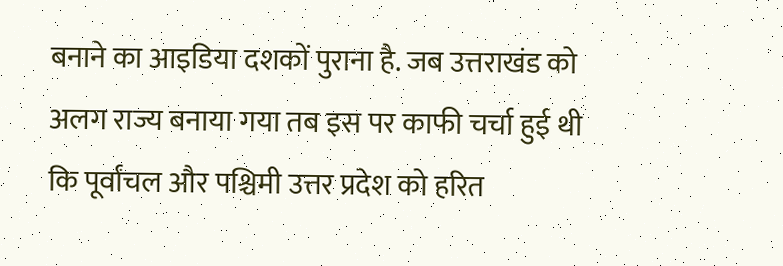बनाने का आइडिया दशकों पुराना है. जब उत्तराखंड को अलग राज्य बनाया गया तब इस पर काफी चर्चा हुई थी कि पूर्वांचल और पश्चिमी उत्तर प्रदेश को हरित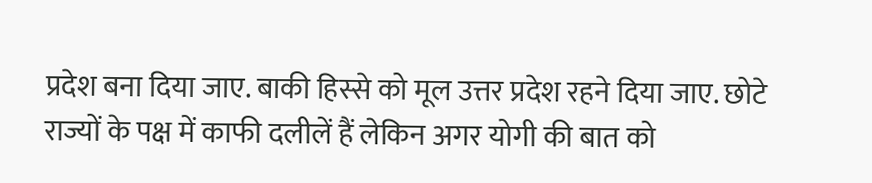प्रदेश बना दिया जाए. बाकी हिस्से को मूल उत्तर प्रदेश रहने दिया जाए. छोटे राज्यों के पक्ष में काफी दलीलें हैं लेकिन अगर योगी की बात को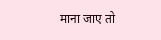माना जाए तो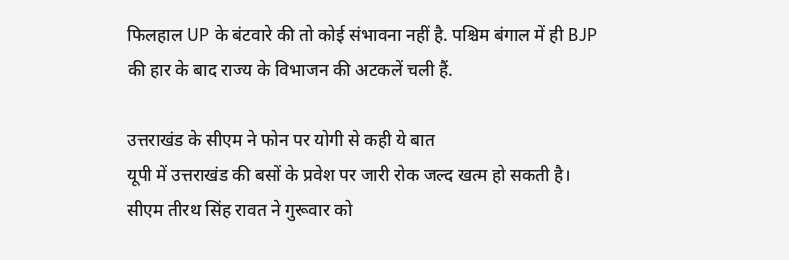फिलहाल UP के बंटवारे की तो कोई संभावना नहीं है. पश्चिम बंगाल में ही BJP की हार के बाद राज्य के विभाजन की अटकलें चली हैं.

उत्तराखंड के सीएम ने फोन पर योगी से कही ये बात
यूपी में उत्तराखंड की बसों के प्रवेश पर जारी रोक जल्द खत्म हो सकती है। सीएम तीरथ सिंह रावत ने गुरूवार को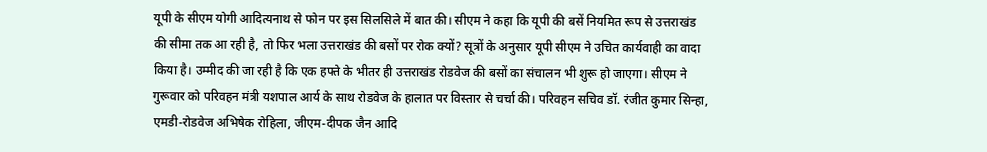यूपी के सीएम योगी आदित्यनाथ से फोन पर इस सिलसिले में बात की। सीएम ने कहा कि यूपी की बसें नियमित रूप से उत्तराखंड की सीमा तक आ रही है, तो फिर भला उत्तराखंड की बसों पर रोक क्यों? सूत्रों के अनुसार यूपी सीएम ने उचित कार्यवाही का वादा किया है। उम्मीद की जा रही है कि एक हफ्ते के भीतर ही उत्तराखंड रोडवेज की बसों का संचालन भी शुरू हो जाएगा। सीएम ने गुरूवार को परिवहन मंत्री यशपाल आर्य के साथ रोडवेज के हालात पर विस्तार से चर्चा की। परिवहन सचिव डॉ. रंजीत कुमार सिन्हा, एमडी-रोडवेज अभिषेक रोहिला, जीएम-दीपक जैन आदि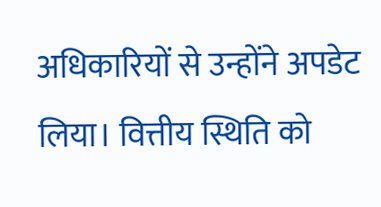अधिकारियों से उन्होंने अपडेट लिया। वित्तीय स्थिति को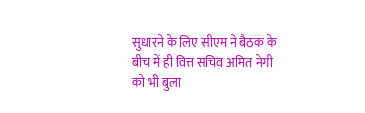सुधारने के लिए सीएम ने बैठक के बीच में ही वित्त सचिव अमित नेगी को भी बुला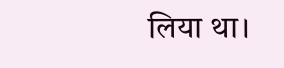लिया था।